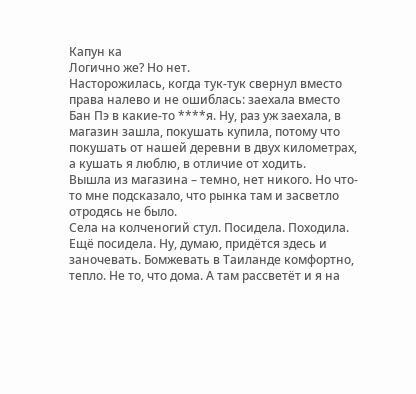Капун ка
Логично же? Но нет.
Насторожилась, когда тук-тук свернул вместо права налево и не ошиблась: заехала вместо Бан Пэ в какие-то ****я. Ну, раз уж заехала, в магазин зашла, покушать купила, потому что покушать от нашей деревни в двух километрах, а кушать я люблю, в отличие от ходить.
Вышла из магазина – темно, нет никого. Но что-то мне подсказало, что рынка там и засветло отродясь не было.
Села на колченогий стул. Посидела. Походила.
Ещё посидела. Ну, думаю, придётся здесь и заночевать. Бомжевать в Таиланде комфортно, тепло. Не то, что дома. А там рассветёт и я на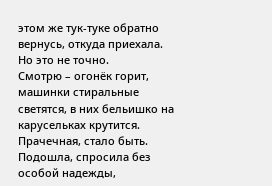этом же тук-туке обратно вернусь, откуда приехала. Но это не точно.
Смотрю – огонёк горит, машинки стиральные светятся, в них бельишко на карусельках крутится. Прачечная, стало быть.
Подошла, спросила без особой надежды,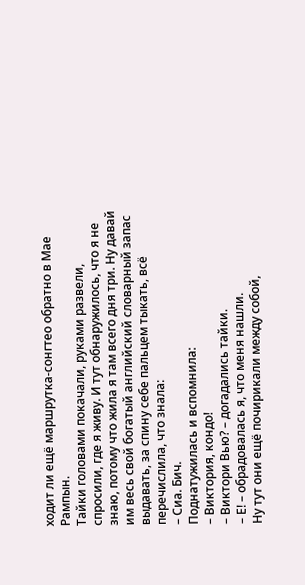ходит ли ещё маршрутка-сонгтео обратно в Мае Рампын.
Тайки головами покачали, руками развели, спросили, где я живу. И тут обнаружилось, что я не знаю, потому что жила я там всего дня три. Ну давай им весь свой богатый английский словарный запас выдавать, за спину себе пальцем тыкать, всё перечислила, что знала:
– Сиа. Бич.
Поднатужилась и вспомнила:
– Виктория, кондо!
– Виктори Вью? – догадались тайки.
– Е! – обрадовалась я, что меня нашли.
Ну тут они ещё почирикали между собой,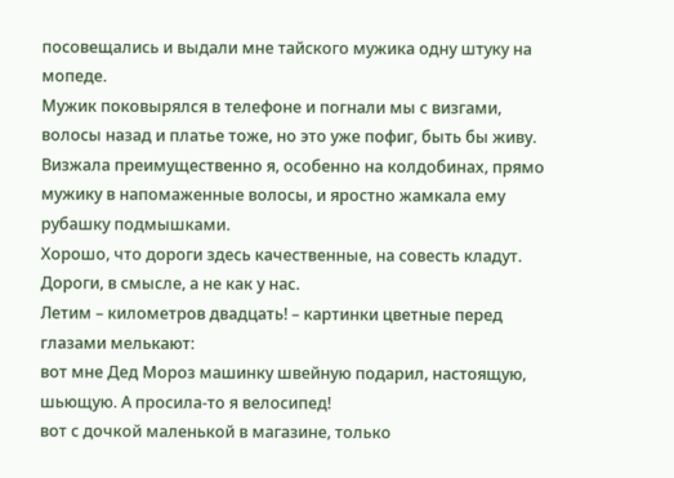посовещались и выдали мне тайского мужика одну штуку на мопеде.
Мужик поковырялся в телефоне и погнали мы с визгами, волосы назад и платье тоже, но это уже пофиг, быть бы живу. Визжала преимущественно я, особенно на колдобинах, прямо мужику в напомаженные волосы, и яростно жамкала ему рубашку подмышками.
Хорошо, что дороги здесь качественные, на совесть кладут. Дороги, в смысле, а не как у нас.
Летим – километров двадцать! – картинки цветные перед глазами мелькают:
вот мне Дед Мороз машинку швейную подарил, настоящую, шьющую. А просила-то я велосипед!
вот с дочкой маленькой в магазине, только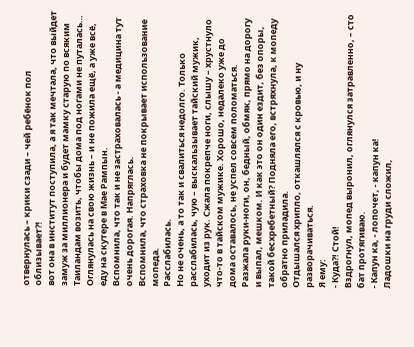отвернулась – крики сзади – чей ребёнок пол облизывает?!
вот она в институт поступила, а я так мечтала, что выйдет замуж за миллионера и будет мамку старую по всяким Таиландам возить, чтобы дома под ногами не путалась…
Оглянулась на свою жизнь – и не пожила ещё, а уже всё, еду на скутере в Мае Рампын.
Вспомнила, что так и не застраховалась - а медицина тут очень дорогая. Напряглась.
Вспомнила, что страховка не покрывает использование мопеда.
Расслабилась.
Но не очень, а то так и свалиться недолго. Только расслабилась, чую – выскальзывает тайский мужик, уходит из рук. Сжала покрепче ноги, слышу – хрустнуло что-то в тайском мужике. Хорошо, недалеко уже до дома оставалось, не успел совсем поломаться.
Разжала руки-ноги, он, бедный, обмяк, прямо на дорогу и выпал, мешком. И как это он один ездит, без опоры, такой бесхребетный? Подняла его, встряхнула, к мопеду обратно приладила.
Отдышался хрипло, откашлялся с кровью, и ну разворачиваться.
Я ему:
- Куда?! Стой!
Вздрогнул, мопед выронил, оглянулся затравленно, – сто бат протягиваю.
- Капун ка, - лопочет, - капун ка!
Ладошки на груди сложил,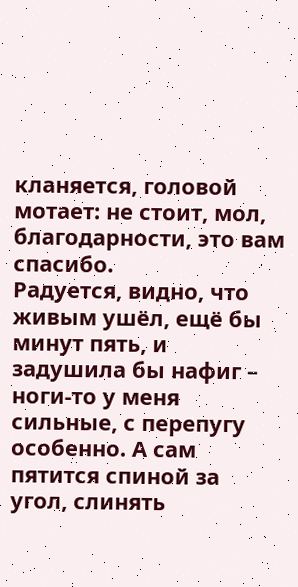кланяется, головой мотает: не стоит, мол, благодарности, это вам спасибо.
Радуется, видно, что живым ушёл, ещё бы минут пять, и задушила бы нафиг – ноги-то у меня сильные, с перепугу особенно. А сам пятится спиной за угол, слинять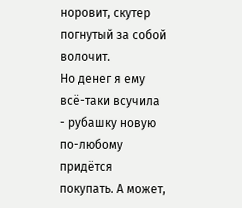норовит, скутер погнутый за собой волочит.
Но денег я ему всё-таки всучила - рубашку новую по-любому придётся покупать. А может,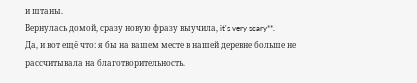и штаны.
Вернулась домой, сразу новую фразу выучила, it's very scary**.
Да, и вот ещё что: я бы на вашем месте в нашей деревне больше не рассчитывала на благотворительность.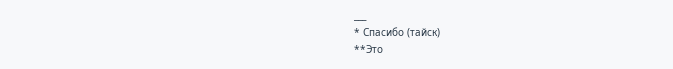___
* Спасибо (тайск)
**Это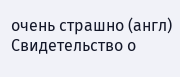очень страшно (англ)
Свидетельство о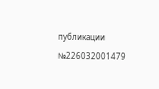публикации №226032001479